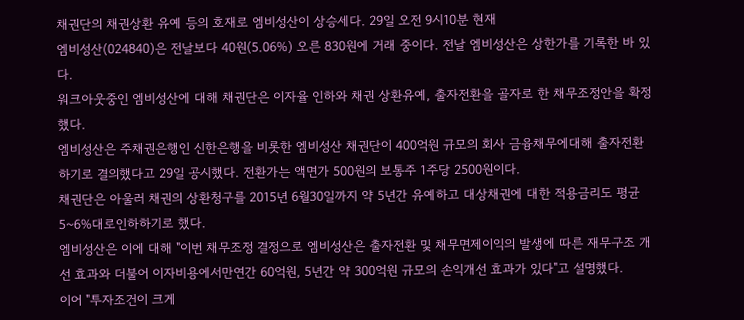채권단의 채권상환 유예 등의 호재로 엠비성산이 상승세다. 29일 오전 9시10분 현재
엠비성산(024840)은 전날보다 40원(5.06%) 오른 830원에 거래 중이다. 전날 엠비성산은 상한가를 기록한 바 있다.
워크아웃중인 엠비성산에 대해 채권단은 이자율 인하와 채권 상환유예, 출자전환을 골자로 한 채무조정안을 확정했다.
엠비성산은 주채권은행인 신한은행을 비롯한 엠비성산 채권단이 400억원 규모의 회사 금융채무에대해 출자전환하기로 결의했다고 29일 공시했다. 전환가는 액면가 500원의 보통주 1주당 2500원이다.
채권단은 아울러 채권의 상환청구를 2015년 6월30일까지 약 5년간 유예하고 대상채권에 대한 적용금리도 평균 5~6%대로인하하기로 했다.
엠비성산은 이에 대해 "이번 채무조정 결정으로 엠비성산은 출자전환 및 채무면제이익의 발생에 따른 재무구조 개선 효과와 더불어 이자비용에서만연간 60억원, 5년간 약 300억원 규모의 손익개선 효과가 있다"고 설명했다.
이어 "투자조건이 크게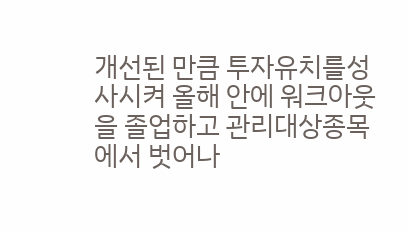개선된 만큼 투자유치를성사시켜 올해 안에 워크아웃을 졸업하고 관리대상종목에서 벗어나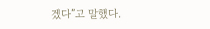겠다”고 말했다.